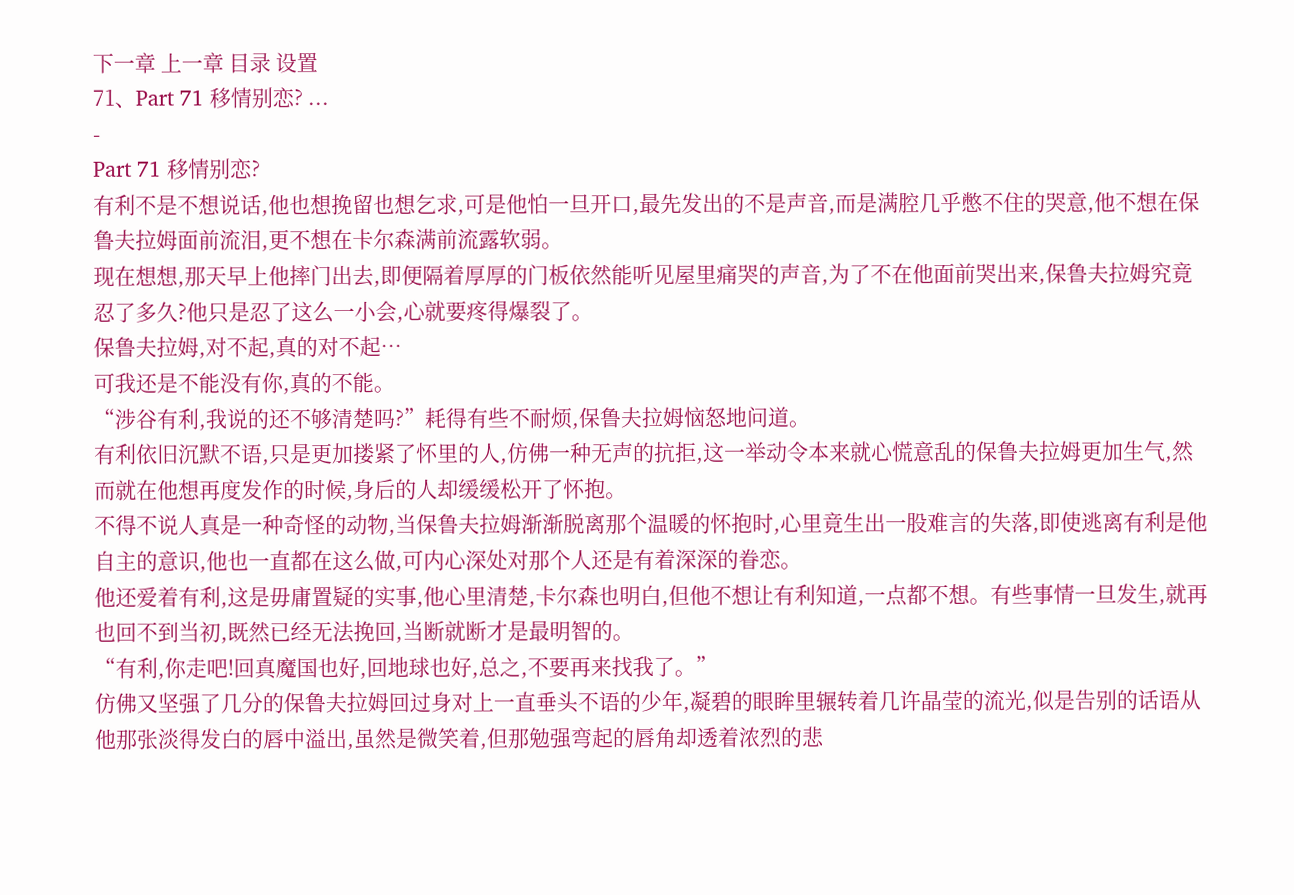下一章 上一章 目录 设置
71、Part 71 移情别恋? ...
-
Part 71 移情别恋?
有利不是不想说话,他也想挽留也想乞求,可是他怕一旦开口,最先发出的不是声音,而是满腔几乎憋不住的哭意,他不想在保鲁夫拉姆面前流泪,更不想在卡尔森满前流露软弱。
现在想想,那天早上他摔门出去,即便隔着厚厚的门板依然能听见屋里痛哭的声音,为了不在他面前哭出来,保鲁夫拉姆究竟忍了多久?他只是忍了这么一小会,心就要疼得爆裂了。
保鲁夫拉姆,对不起,真的对不起…
可我还是不能没有你,真的不能。
“涉谷有利,我说的还不够清楚吗?”耗得有些不耐烦,保鲁夫拉姆恼怒地问道。
有利依旧沉默不语,只是更加搂紧了怀里的人,仿佛一种无声的抗拒,这一举动令本来就心慌意乱的保鲁夫拉姆更加生气,然而就在他想再度发作的时候,身后的人却缓缓松开了怀抱。
不得不说人真是一种奇怪的动物,当保鲁夫拉姆渐渐脱离那个温暖的怀抱时,心里竟生出一股难言的失落,即使逃离有利是他自主的意识,他也一直都在这么做,可内心深处对那个人还是有着深深的眷恋。
他还爱着有利,这是毋庸置疑的实事,他心里清楚,卡尔森也明白,但他不想让有利知道,一点都不想。有些事情一旦发生,就再也回不到当初,既然已经无法挽回,当断就断才是最明智的。
“有利,你走吧!回真魔国也好,回地球也好,总之,不要再来找我了。”
仿佛又坚强了几分的保鲁夫拉姆回过身对上一直垂头不语的少年,凝碧的眼眸里辗转着几许晶莹的流光,似是告别的话语从他那张淡得发白的唇中溢出,虽然是微笑着,但那勉强弯起的唇角却透着浓烈的悲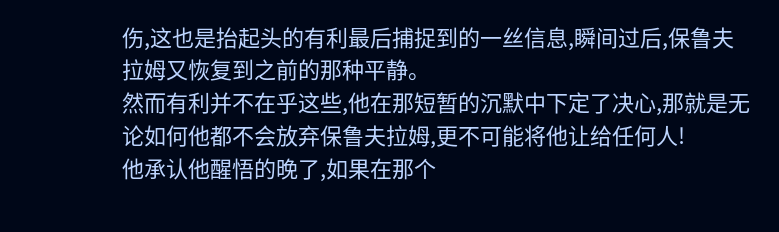伤,这也是抬起头的有利最后捕捉到的一丝信息,瞬间过后,保鲁夫拉姆又恢复到之前的那种平静。
然而有利并不在乎这些,他在那短暂的沉默中下定了决心,那就是无论如何他都不会放弃保鲁夫拉姆,更不可能将他让给任何人!
他承认他醒悟的晚了,如果在那个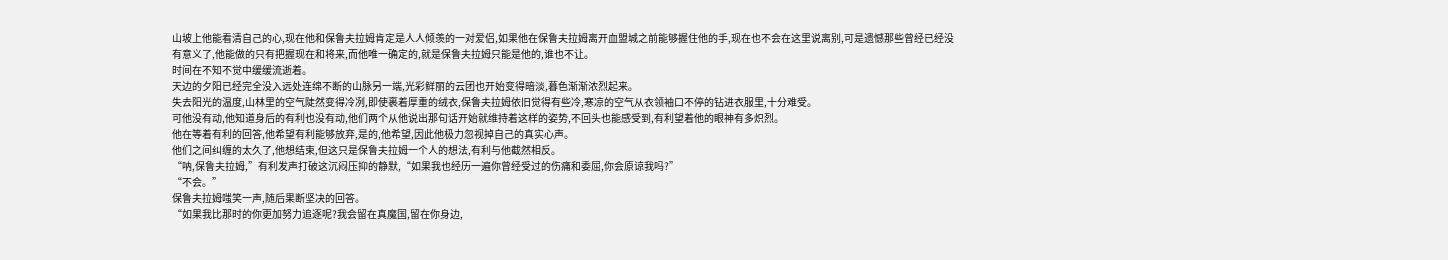山坡上他能看清自己的心,现在他和保鲁夫拉姆肯定是人人倾羡的一对爱侣,如果他在保鲁夫拉姆离开血盟城之前能够握住他的手,现在也不会在这里说离别,可是遗憾那些曾经已经没有意义了,他能做的只有把握现在和将来,而他唯一确定的,就是保鲁夫拉姆只能是他的,谁也不让。
时间在不知不觉中缓缓流逝着。
天边的夕阳已经完全没入远处连绵不断的山脉另一端,光彩鲜丽的云团也开始变得暗淡,暮色渐渐浓烈起来。
失去阳光的温度,山林里的空气陡然变得冷冽,即使裹着厚重的绒衣,保鲁夫拉姆依旧觉得有些冷,寒凉的空气从衣领袖口不停的钻进衣服里,十分难受。
可他没有动,他知道身后的有利也没有动,他们两个从他说出那句话开始就维持着这样的姿势,不回头也能感受到,有利望着他的眼神有多炽烈。
他在等着有利的回答,他希望有利能够放弃,是的,他希望,因此他极力忽视掉自己的真实心声。
他们之间纠缠的太久了,他想结束,但这只是保鲁夫拉姆一个人的想法,有利与他截然相反。
“呐,保鲁夫拉姆,”有利发声打破这沉闷压抑的静默,“如果我也经历一遍你曾经受过的伤痛和委屈,你会原谅我吗?”
“不会。”
保鲁夫拉姆嗤笑一声,随后果断坚决的回答。
“如果我比那时的你更加努力追逐呢?我会留在真魔国,留在你身边,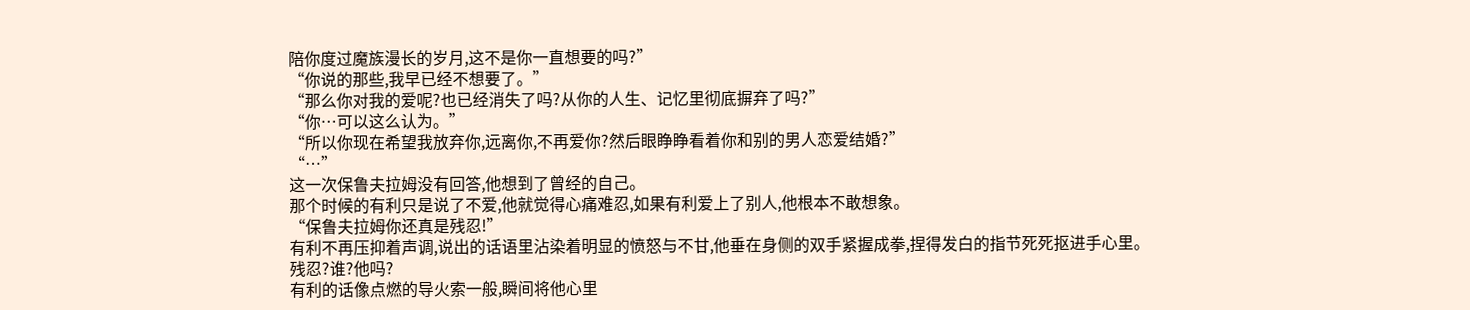陪你度过魔族漫长的岁月,这不是你一直想要的吗?”
“你说的那些,我早已经不想要了。”
“那么你对我的爱呢?也已经消失了吗?从你的人生、记忆里彻底摒弃了吗?”
“你…可以这么认为。”
“所以你现在希望我放弃你,远离你,不再爱你?然后眼睁睁看着你和别的男人恋爱结婚?”
“…”
这一次保鲁夫拉姆没有回答,他想到了曾经的自己。
那个时候的有利只是说了不爱,他就觉得心痛难忍,如果有利爱上了别人,他根本不敢想象。
“保鲁夫拉姆你还真是残忍!”
有利不再压抑着声调,说出的话语里沾染着明显的愤怒与不甘,他垂在身侧的双手紧握成拳,捏得发白的指节死死抠进手心里。
残忍?谁?他吗?
有利的话像点燃的导火索一般,瞬间将他心里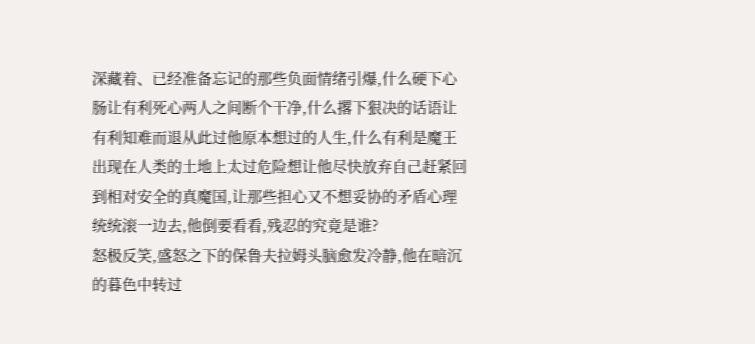深藏着、已经准备忘记的那些负面情绪引爆,什么硬下心肠让有利死心两人之间断个干净,什么撂下狠决的话语让有利知难而退从此过他原本想过的人生,什么有利是魔王出现在人类的土地上太过危险想让他尽快放弃自己赶紧回到相对安全的真魔国,让那些担心又不想妥协的矛盾心理统统滚一边去,他倒要看看,残忍的究竟是谁?
怒极反笑,盛怒之下的保鲁夫拉姆头脑愈发冷静,他在暗沉的暮色中转过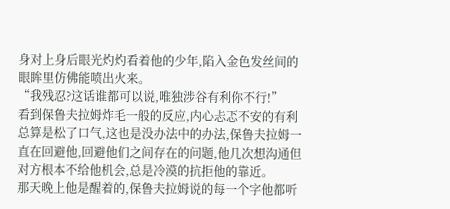身对上身后眼光灼灼看着他的少年,陷入金色发丝间的眼眸里仿佛能喷出火来。
“我残忍?这话谁都可以说,唯独涉谷有利你不行!”
看到保鲁夫拉姆炸毛一般的反应,内心忐忑不安的有利总算是松了口气,这也是没办法中的办法,保鲁夫拉姆一直在回避他,回避他们之间存在的问题,他几次想沟通但对方根本不给他机会,总是冷漠的抗拒他的靠近。
那天晚上他是醒着的,保鲁夫拉姆说的每一个字他都听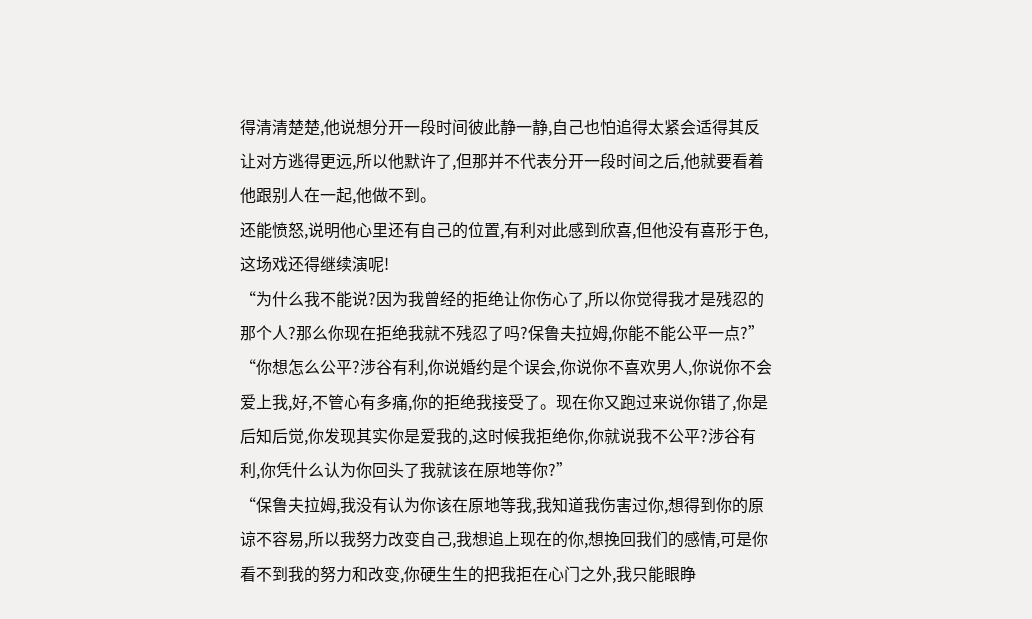得清清楚楚,他说想分开一段时间彼此静一静,自己也怕追得太紧会适得其反让对方逃得更远,所以他默许了,但那并不代表分开一段时间之后,他就要看着他跟别人在一起,他做不到。
还能愤怒,说明他心里还有自己的位置,有利对此感到欣喜,但他没有喜形于色,这场戏还得继续演呢!
“为什么我不能说?因为我曾经的拒绝让你伤心了,所以你觉得我才是残忍的那个人?那么你现在拒绝我就不残忍了吗?保鲁夫拉姆,你能不能公平一点?”
“你想怎么公平?涉谷有利,你说婚约是个误会,你说你不喜欢男人,你说你不会爱上我,好,不管心有多痛,你的拒绝我接受了。现在你又跑过来说你错了,你是后知后觉,你发现其实你是爱我的,这时候我拒绝你,你就说我不公平?涉谷有利,你凭什么认为你回头了我就该在原地等你?”
“保鲁夫拉姆,我没有认为你该在原地等我,我知道我伤害过你,想得到你的原谅不容易,所以我努力改变自己,我想追上现在的你,想挽回我们的感情,可是你看不到我的努力和改变,你硬生生的把我拒在心门之外,我只能眼睁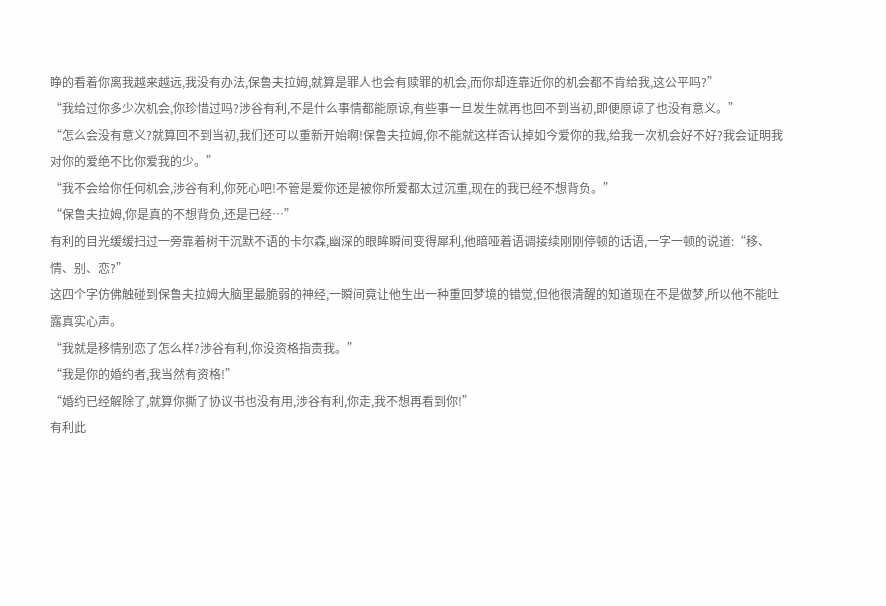睁的看着你离我越来越远,我没有办法,保鲁夫拉姆,就算是罪人也会有赎罪的机会,而你却连靠近你的机会都不肯给我,这公平吗?”
“我给过你多少次机会,你珍惜过吗?涉谷有利,不是什么事情都能原谅,有些事一旦发生就再也回不到当初,即便原谅了也没有意义。”
“怎么会没有意义?就算回不到当初,我们还可以重新开始啊!保鲁夫拉姆,你不能就这样否认掉如今爱你的我,给我一次机会好不好?我会证明我对你的爱绝不比你爱我的少。”
“我不会给你任何机会,涉谷有利,你死心吧!不管是爱你还是被你所爱都太过沉重,现在的我已经不想背负。”
“保鲁夫拉姆,你是真的不想背负,还是已经…”
有利的目光缓缓扫过一旁靠着树干沉默不语的卡尔森,幽深的眼眸瞬间变得犀利,他暗哑着语调接续刚刚停顿的话语,一字一顿的说道:“移、情、别、恋?”
这四个字仿佛触碰到保鲁夫拉姆大脑里最脆弱的神经,一瞬间竟让他生出一种重回梦境的错觉,但他很清醒的知道现在不是做梦,所以他不能吐露真实心声。
“我就是移情别恋了怎么样?涉谷有利,你没资格指责我。”
“我是你的婚约者,我当然有资格!”
“婚约已经解除了,就算你撕了协议书也没有用,涉谷有利,你走,我不想再看到你!”
有利此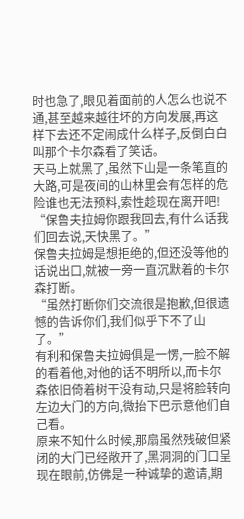时也急了,眼见着面前的人怎么也说不通,甚至越来越往坏的方向发展,再这样下去还不定闹成什么样子,反倒白白叫那个卡尔森看了笑话。
天马上就黑了,虽然下山是一条笔直的大路,可是夜间的山林里会有怎样的危险谁也无法预料,索性趁现在离开吧!
“保鲁夫拉姆你跟我回去,有什么话我们回去说,天快黑了。”
保鲁夫拉姆是想拒绝的,但还没等他的话说出口,就被一旁一直沉默着的卡尔森打断。
“虽然打断你们交流很是抱歉,但很遗憾的告诉你们,我们似乎下不了山了。”
有利和保鲁夫拉姆俱是一愣,一脸不解的看着他,对他的话不明所以,而卡尔森依旧倚着树干没有动,只是将脸转向左边大门的方向,微抬下巴示意他们自己看。
原来不知什么时候,那扇虽然残破但紧闭的大门已经敞开了,黑洞洞的门口呈现在眼前,仿佛是一种诚挚的邀请,期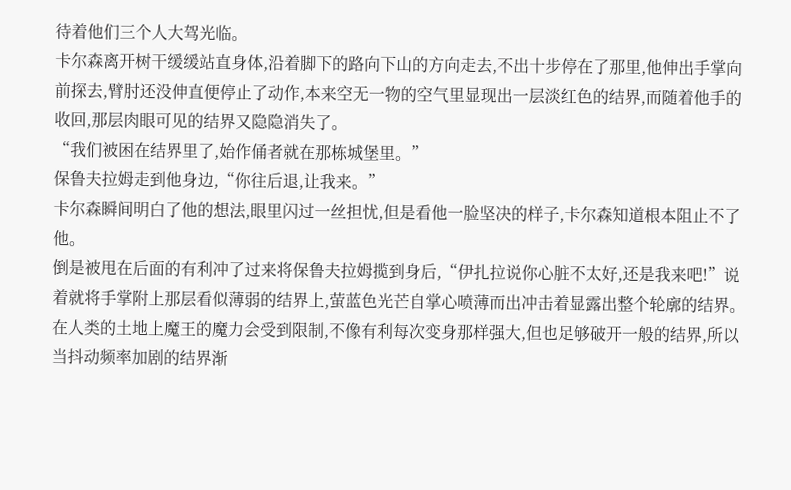待着他们三个人大驾光临。
卡尔森离开树干缓缓站直身体,沿着脚下的路向下山的方向走去,不出十步停在了那里,他伸出手掌向前探去,臂肘还没伸直便停止了动作,本来空无一物的空气里显现出一层淡红色的结界,而随着他手的收回,那层肉眼可见的结界又隐隐消失了。
“我们被困在结界里了,始作俑者就在那栋城堡里。”
保鲁夫拉姆走到他身边,“你往后退,让我来。”
卡尔森瞬间明白了他的想法,眼里闪过一丝担忧,但是看他一脸坚决的样子,卡尔森知道根本阻止不了他。
倒是被甩在后面的有利冲了过来将保鲁夫拉姆揽到身后,“伊扎拉说你心脏不太好,还是我来吧!”说着就将手掌附上那层看似薄弱的结界上,萤蓝色光芒自掌心喷薄而出冲击着显露出整个轮廓的结界。
在人类的土地上魔王的魔力会受到限制,不像有利每次变身那样强大,但也足够破开一般的结界,所以当抖动频率加剧的结界渐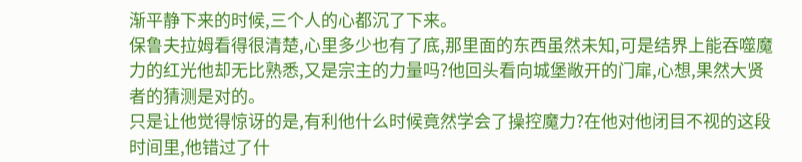渐平静下来的时候,三个人的心都沉了下来。
保鲁夫拉姆看得很清楚,心里多少也有了底,那里面的东西虽然未知,可是结界上能吞噬魔力的红光他却无比熟悉,又是宗主的力量吗?他回头看向城堡敞开的门扉,心想,果然大贤者的猜测是对的。
只是让他觉得惊讶的是,有利他什么时候竟然学会了操控魔力?在他对他闭目不视的这段时间里,他错过了什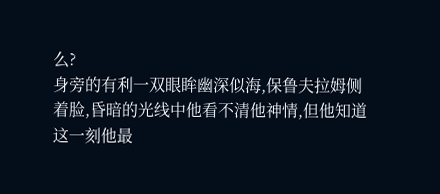么?
身旁的有利一双眼眸幽深似海,保鲁夫拉姆侧着脸,昏暗的光线中他看不清他神情,但他知道这一刻他最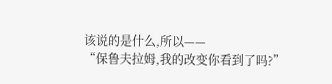该说的是什么,所以——
“保鲁夫拉姆,我的改变你看到了吗?”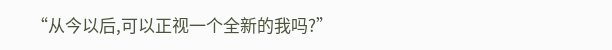“从今以后,可以正视一个全新的我吗?”